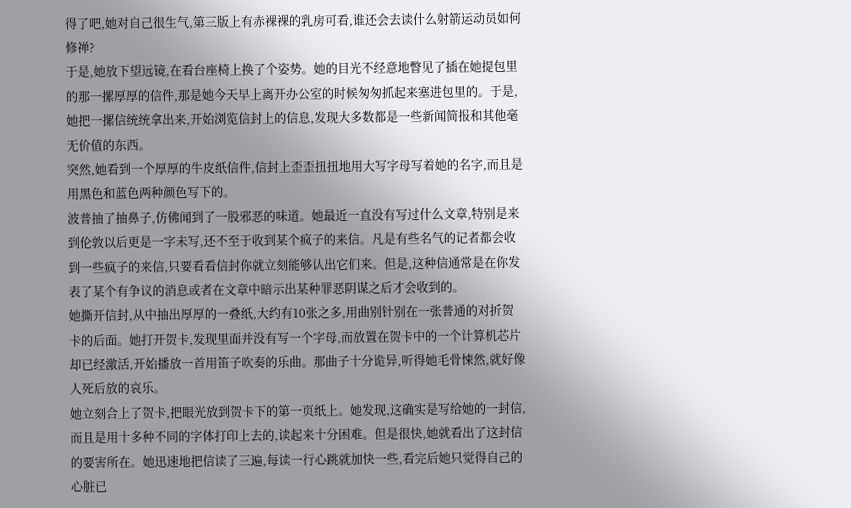得了吧,她对自己很生气,第三版上有赤裸裸的乳房可看,谁还会去读什么射箭运动员如何修禅?
于是,她放下望远镜,在看台座椅上换了个姿势。她的目光不经意地瞥见了插在她提包里的那一摞厚厚的信件,那是她今天早上离开办公室的时候匆匆抓起来塞进包里的。于是,她把一摞信统统拿出来,开始浏览信封上的信息,发现大多数都是一些新闻简报和其他毫无价值的东西。
突然,她看到一个厚厚的牛皮纸信件,信封上歪歪扭扭地用大写字母写着她的名字,而且是用黑色和蓝色两种颜色写下的。
波普抽了抽鼻子,仿佛闻到了一股邪恶的味道。她最近一直没有写过什么文章,特别是来到伦敦以后更是一字未写,还不至于收到某个疯子的来信。凡是有些名气的记者都会收到一些疯子的来信,只要看看信封你就立刻能够认出它们来。但是,这种信通常是在你发表了某个有争议的消息或者在文章中暗示出某种罪恶阴谋之后才会收到的。
她撕开信封,从中抽出厚厚的一叠纸,大约有10张之多,用曲别针别在一张普通的对折贺卡的后面。她打开贺卡,发现里面并没有写一个字母,而放置在贺卡中的一个计算机芯片却已经激活,开始播放一首用笛子吹奏的乐曲。那曲子十分诡异,听得她毛骨悚然,就好像人死后放的哀乐。
她立刻合上了贺卡,把眼光放到贺卡下的第一页纸上。她发现,这确实是写给她的一封信,而且是用十多种不同的字体打印上去的,读起来十分困难。但是很快,她就看出了这封信的要害所在。她迅速地把信读了三遍,每读一行心跳就加快一些,看完后她只觉得自己的心脏已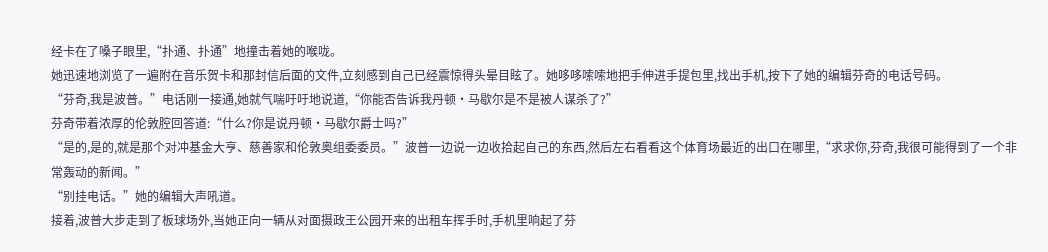经卡在了嗓子眼里,“扑通、扑通”地撞击着她的喉咙。
她迅速地浏览了一遍附在音乐贺卡和那封信后面的文件,立刻感到自己已经震惊得头晕目眩了。她哆哆嗦嗦地把手伸进手提包里,找出手机,按下了她的编辑芬奇的电话号码。
“芬奇,我是波普。”电话刚一接通,她就气喘吁吁地说道,“你能否告诉我丹顿·马歇尔是不是被人谋杀了?”
芬奇带着浓厚的伦敦腔回答道:“什么?你是说丹顿·马歇尔爵士吗?”
“是的,是的,就是那个对冲基金大亨、慈善家和伦敦奥组委委员。”波普一边说一边收拾起自己的东西,然后左右看看这个体育场最近的出口在哪里,“求求你,芬奇,我很可能得到了一个非常轰动的新闻。”
“别挂电话。”她的编辑大声吼道。
接着,波普大步走到了板球场外,当她正向一辆从对面摄政王公园开来的出租车挥手时,手机里响起了芬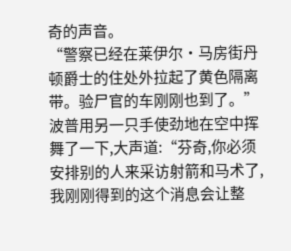奇的声音。
“警察已经在莱伊尔·马房街丹顿爵士的住处外拉起了黄色隔离带。验尸官的车刚刚也到了。”
波普用另一只手使劲地在空中挥舞了一下,大声道:“芬奇,你必须安排别的人来采访射箭和马术了,我刚刚得到的这个消息会让整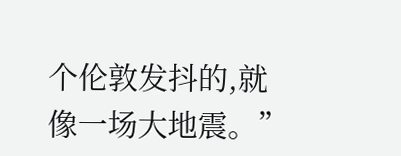个伦敦发抖的,就像一场大地震。”